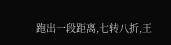跑出一段距离,七转八折,王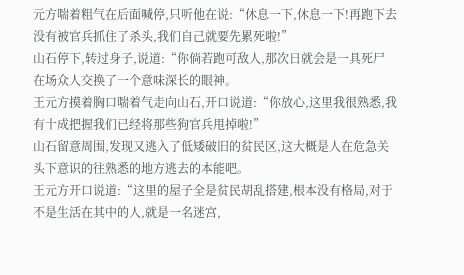元方喘着粗气在后面喊停,只听他在说:“休息一下,休息一下!再跑下去没有被官兵抓住了杀头,我们自己就要先累死啦!”
山石停下,转过身子,说道:“你倘若跑可敌人,那次日就会是一具死尸
在场众人交换了一个意味深长的眼神。
王元方摸着胸口喘着气走向山石,开口说道:“你放心,这里我很熟悉,我有十成把握我们已经将那些狗官兵甩掉啦!”
山石留意周围,发现又逃入了低矮破旧的贫民区,这大概是人在危急关头下意识的往熟悉的地方逃去的本能吧。
王元方开口说道:“这里的屋子全是贫民胡乱搭建,根本没有格局,对于不是生活在其中的人,就是一名迷宫,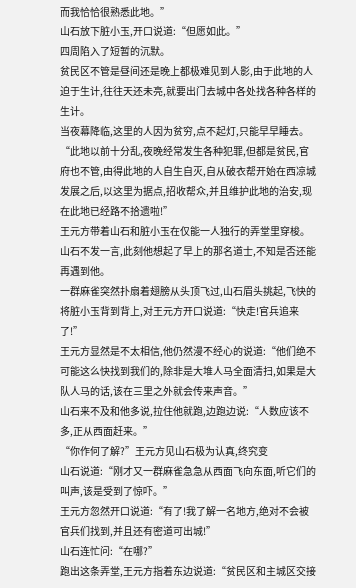而我恰恰很熟悉此地。”
山石放下脏小玉,开口说道:“但愿如此。”
四周陷入了短暂的沉默。
贫民区不管是昼间还是晚上都极难见到人影,由于此地的人迫于生计,往往天还未亮,就要出门去城中各处找各种各样的生计。
当夜幕降临,这里的人因为贫穷,点不起灯,只能早早睡去。
“此地以前十分乱,夜晚经常发生各种犯罪,但都是贫民,官府也不管,由得此地的人自生自灭,自从破衣帮开始在西凉城发展之后,以这里为据点,招收帮众,并且维护此地的治安,现在此地已经路不拾遗啦!”
王元方带着山石和脏小玉在仅能一人独行的弄堂里穿梭。
山石不发一言,此刻他想起了早上的那名道士,不知是否还能再遇到他。
一群麻雀突然扑扇着翅膀从头顶飞过,山石眉头挑起,飞快的将脏小玉背到背上,对王元方开口说道:“快走!官兵追来了!”
王元方显然是不太相信,他仍然漫不经心的说道:“他们绝不可能这么快找到我们的,除非是大堆人马全面清扫,如果是大队人马的话,该在三里之外就会传来声音。”
山石来不及和他多说,拉住他就跑,边跑边说:“人数应该不多,正从西面赶来。”
“你作何了解?”王元方见山石极为认真,终究变
山石说道:“刚才又一群麻雀急急从西面飞向东面,听它们的叫声,该是受到了惊吓。”
王元方忽然开口说道:“有了!我了解一名地方,绝对不会被官兵们找到,并且还有密道可出城!”
山石连忙问:“在哪?”
跑出这条弄堂,王元方指着东边说道:“贫民区和主城区交接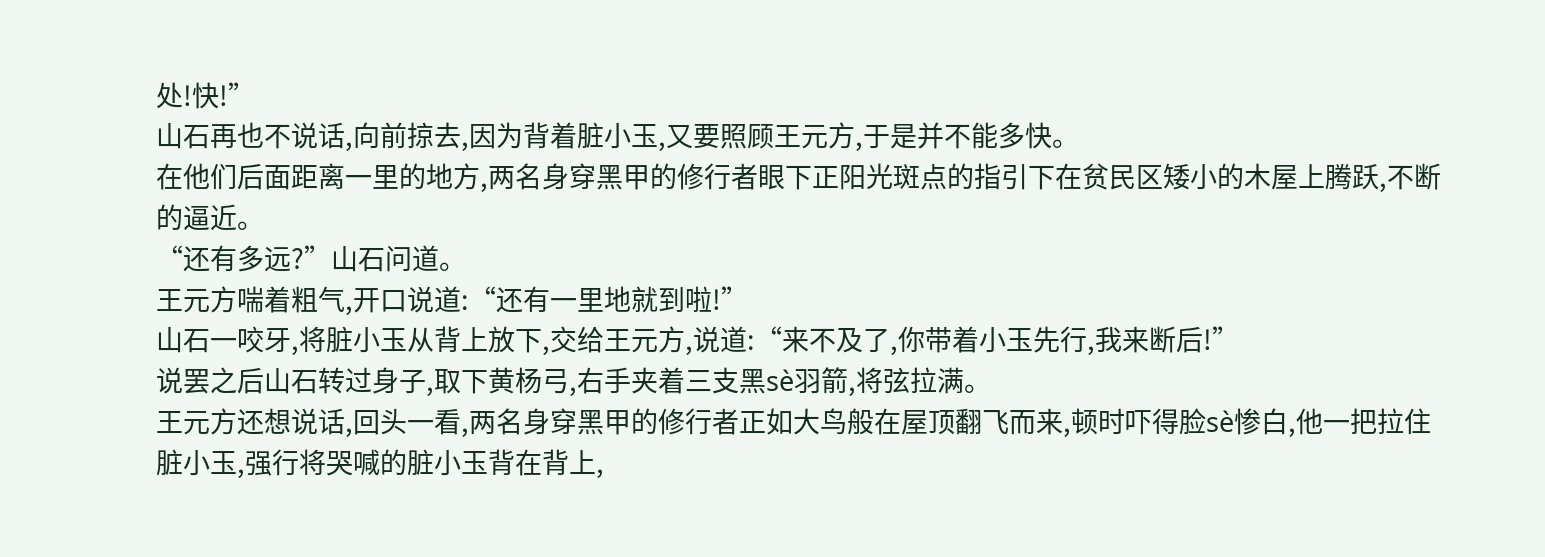处!快!”
山石再也不说话,向前掠去,因为背着脏小玉,又要照顾王元方,于是并不能多快。
在他们后面距离一里的地方,两名身穿黑甲的修行者眼下正阳光斑点的指引下在贫民区矮小的木屋上腾跃,不断的逼近。
“还有多远?”山石问道。
王元方喘着粗气,开口说道:“还有一里地就到啦!”
山石一咬牙,将脏小玉从背上放下,交给王元方,说道:“来不及了,你带着小玉先行,我来断后!”
说罢之后山石转过身子,取下黄杨弓,右手夹着三支黑sè羽箭,将弦拉满。
王元方还想说话,回头一看,两名身穿黑甲的修行者正如大鸟般在屋顶翻飞而来,顿时吓得脸sè惨白,他一把拉住脏小玉,强行将哭喊的脏小玉背在背上,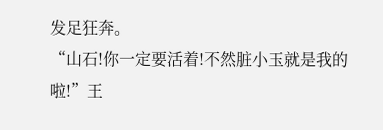发足狂奔。
“山石!你一定要活着!不然脏小玉就是我的啦!”王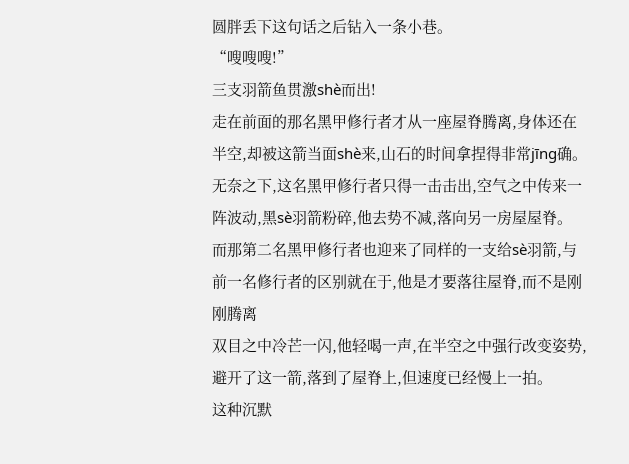圆胖丢下这句话之后钻入一条小巷。
“嗖嗖嗖!”
三支羽箭鱼贯激shè而出!
走在前面的那名黑甲修行者才从一座屋脊腾离,身体还在半空,却被这箭当面shè来,山石的时间拿捏得非常jīng确。
无奈之下,这名黑甲修行者只得一击击出,空气之中传来一阵波动,黑sè羽箭粉碎,他去势不减,落向另一房屋屋脊。
而那第二名黑甲修行者也迎来了同样的一支给sè羽箭,与前一名修行者的区别就在于,他是才要落往屋脊,而不是刚刚腾离
双目之中冷芒一闪,他轻喝一声,在半空之中强行改变姿势,避开了这一箭,落到了屋脊上,但速度已经慢上一拍。
这种沉默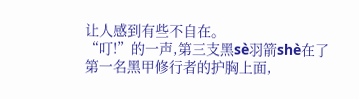让人感到有些不自在。
“叮!”的一声,第三支黑sè羽箭shè在了第一名黑甲修行者的护胸上面,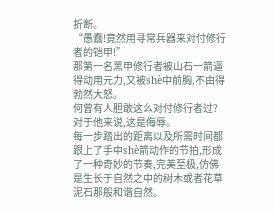折断。
“愚蠢!竟然用寻常兵器来对付修行者的铠甲!”
那第一名黑甲修行者被山石一箭逼得动用元力,又被shè中前胸,不由得勃然大怒。
何曾有人胆敢这么对付修行者过?对于他来说,这是侮辱。
每一步踏出的距离以及所需时间都跟上了手中shè箭动作的节拍,形成了一种奇妙的节奏,完美至极,仿佛是生长于自然之中的树木或者花草泥石那般和谐自然。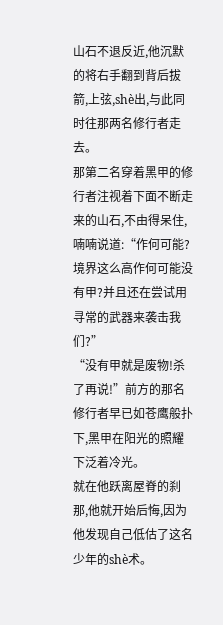山石不退反近,他沉默的将右手翻到背后拔箭,上弦,shè出,与此同时往那两名修行者走去。
那第二名穿着黑甲的修行者注视着下面不断走来的山石,不由得呆住,喃喃说道:“作何可能?境界这么高作何可能没有甲?并且还在尝试用寻常的武器来袭击我们?”
“没有甲就是废物!杀了再说!”前方的那名修行者早已如苍鹰般扑下,黑甲在阳光的照耀下泛着冷光。
就在他跃离屋脊的刹那,他就开始后悔,因为他发现自己低估了这名少年的shè术。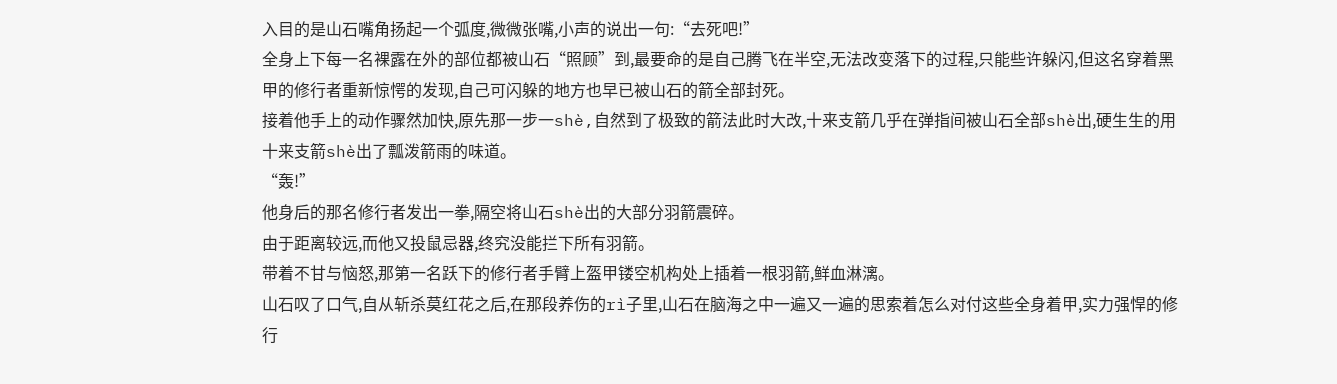入目的是山石嘴角扬起一个弧度,微微张嘴,小声的说出一句:“去死吧!”
全身上下每一名裸露在外的部位都被山石“照顾”到,最要命的是自己腾飞在半空,无法改变落下的过程,只能些许躲闪,但这名穿着黑甲的修行者重新惊愕的发现,自己可闪躲的地方也早已被山石的箭全部封死。
接着他手上的动作骤然加快,原先那一步一shè,自然到了极致的箭法此时大改,十来支箭几乎在弹指间被山石全部shè出,硬生生的用十来支箭shè出了瓢泼箭雨的味道。
“轰!”
他身后的那名修行者发出一拳,隔空将山石shè出的大部分羽箭震碎。
由于距离较远,而他又投鼠忌器,终究没能拦下所有羽箭。
带着不甘与恼怒,那第一名跃下的修行者手臂上盔甲镂空机构处上插着一根羽箭,鲜血淋漓。
山石叹了口气,自从斩杀莫红花之后,在那段养伤的rì子里,山石在脑海之中一遍又一遍的思索着怎么对付这些全身着甲,实力强悍的修行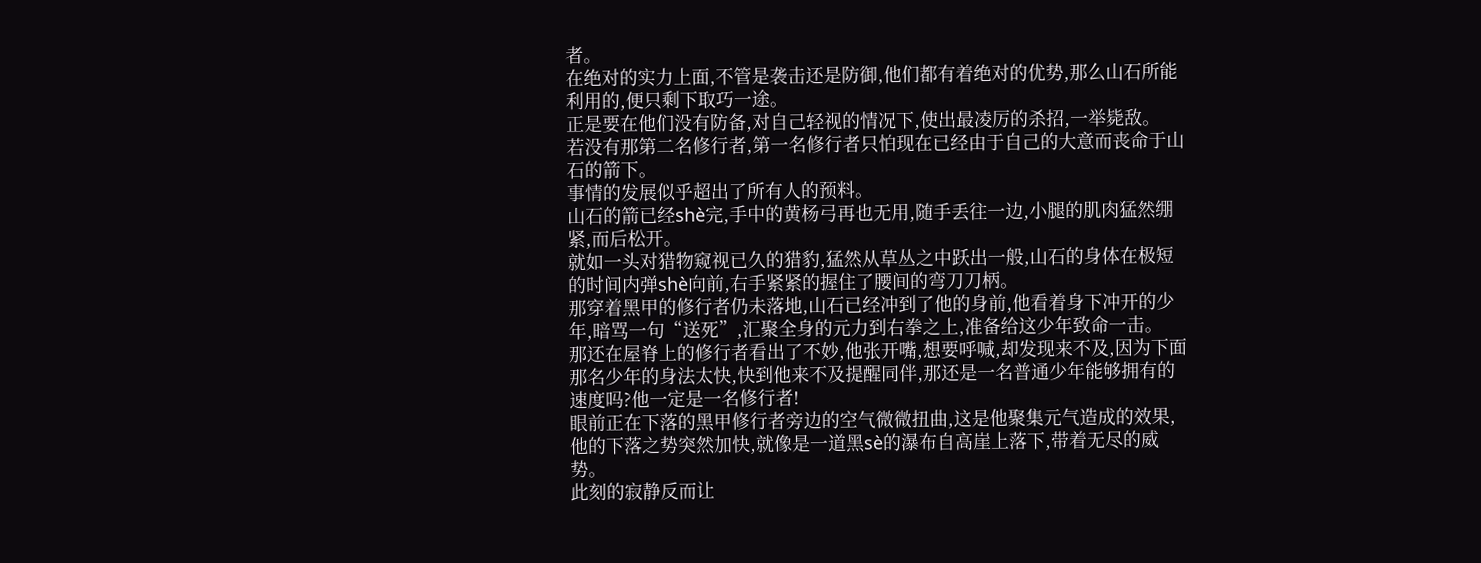者。
在绝对的实力上面,不管是袭击还是防御,他们都有着绝对的优势,那么山石所能利用的,便只剩下取巧一途。
正是要在他们没有防备,对自己轻视的情况下,使出最凌厉的杀招,一举毙敌。
若没有那第二名修行者,第一名修行者只怕现在已经由于自己的大意而丧命于山石的箭下。
事情的发展似乎超出了所有人的预料。
山石的箭已经shè完,手中的黄杨弓再也无用,随手丢往一边,小腿的肌肉猛然绷紧,而后松开。
就如一头对猎物窥视已久的猎豹,猛然从草丛之中跃出一般,山石的身体在极短的时间内弹shè向前,右手紧紧的握住了腰间的弯刀刀柄。
那穿着黑甲的修行者仍未落地,山石已经冲到了他的身前,他看着身下冲开的少年,暗骂一句“送死”,汇聚全身的元力到右拳之上,准备给这少年致命一击。
那还在屋脊上的修行者看出了不妙,他张开嘴,想要呼喊,却发现来不及,因为下面那名少年的身法太快,快到他来不及提醒同伴,那还是一名普通少年能够拥有的速度吗?他一定是一名修行者!
眼前正在下落的黑甲修行者旁边的空气微微扭曲,这是他聚集元气造成的效果,他的下落之势突然加快,就像是一道黑sè的瀑布自高崖上落下,带着无尽的威势。
此刻的寂静反而让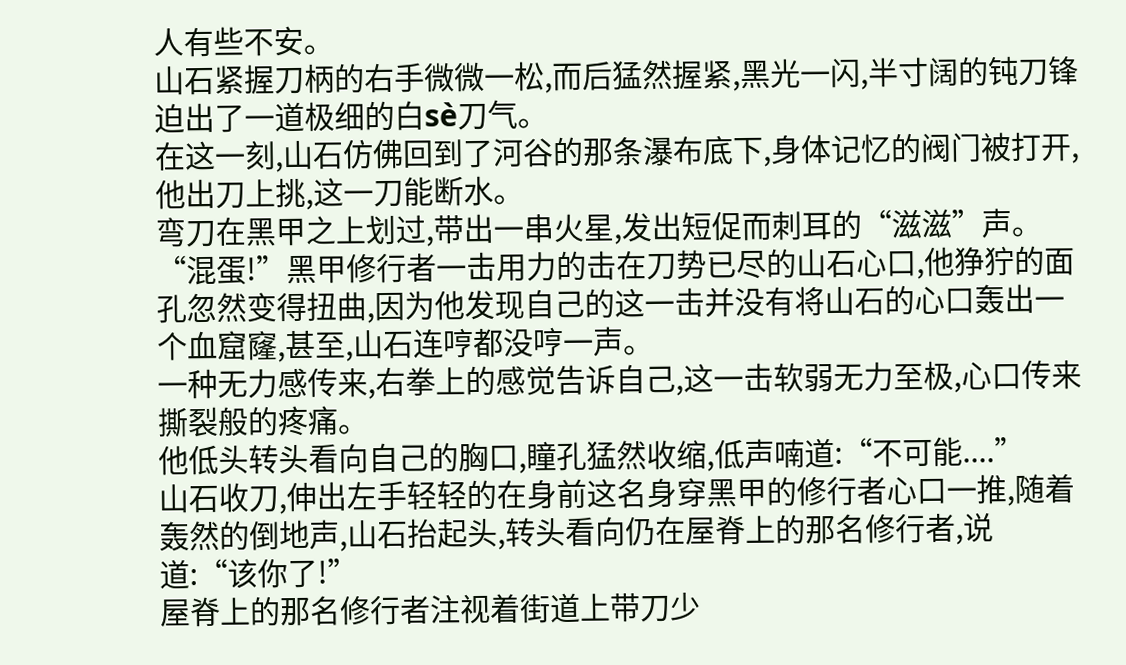人有些不安。
山石紧握刀柄的右手微微一松,而后猛然握紧,黑光一闪,半寸阔的钝刀锋迫出了一道极细的白sè刀气。
在这一刻,山石仿佛回到了河谷的那条瀑布底下,身体记忆的阀门被打开,他出刀上挑,这一刀能断水。
弯刀在黑甲之上划过,带出一串火星,发出短促而刺耳的“滋滋”声。
“混蛋!”黑甲修行者一击用力的击在刀势已尽的山石心口,他狰狞的面孔忽然变得扭曲,因为他发现自己的这一击并没有将山石的心口轰出一个血窟窿,甚至,山石连哼都没哼一声。
一种无力感传来,右拳上的感觉告诉自己,这一击软弱无力至极,心口传来撕裂般的疼痛。
他低头转头看向自己的胸口,瞳孔猛然收缩,低声喃道:“不可能....”
山石收刀,伸出左手轻轻的在身前这名身穿黑甲的修行者心口一推,随着轰然的倒地声,山石抬起头,转头看向仍在屋脊上的那名修行者,说道:“该你了!”
屋脊上的那名修行者注视着街道上带刀少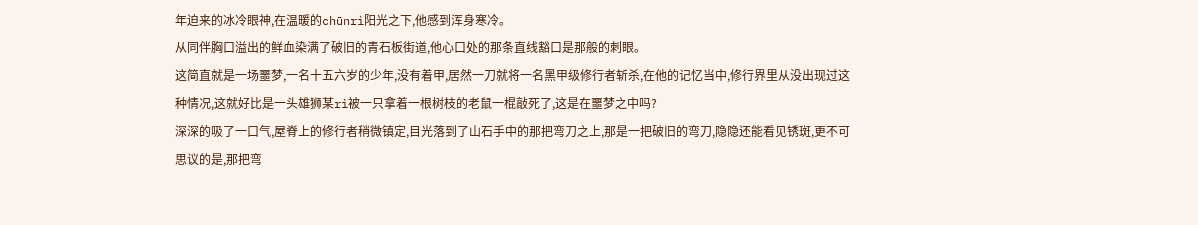年迫来的冰冷眼神,在温暖的chūnrì阳光之下,他感到浑身寒冷。
从同伴胸口溢出的鲜血染满了破旧的青石板街道,他心口处的那条直线豁口是那般的刺眼。
这简直就是一场噩梦,一名十五六岁的少年,没有着甲,居然一刀就将一名黑甲级修行者斩杀,在他的记忆当中,修行界里从没出现过这种情况,这就好比是一头雄狮某rì被一只拿着一根树枝的老鼠一棍敲死了,这是在噩梦之中吗?
深深的吸了一口气,屋脊上的修行者稍微镇定,目光落到了山石手中的那把弯刀之上,那是一把破旧的弯刀,隐隐还能看见锈斑,更不可思议的是,那把弯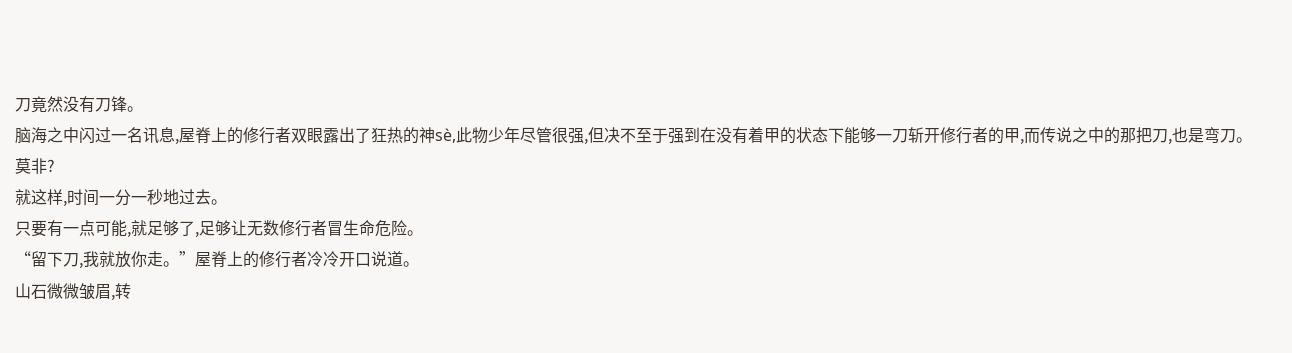刀竟然没有刀锋。
脑海之中闪过一名讯息,屋脊上的修行者双眼露出了狂热的神sè,此物少年尽管很强,但决不至于强到在没有着甲的状态下能够一刀斩开修行者的甲,而传说之中的那把刀,也是弯刀。
莫非?
就这样,时间一分一秒地过去。
只要有一点可能,就足够了,足够让无数修行者冒生命危险。
“留下刀,我就放你走。”屋脊上的修行者冷冷开口说道。
山石微微皱眉,转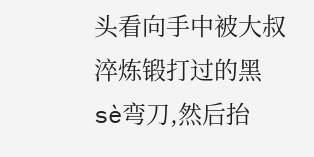头看向手中被大叔淬炼锻打过的黑sè弯刀,然后抬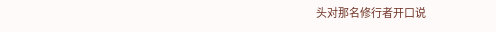头对那名修行者开口说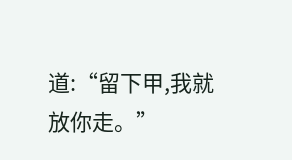道:“留下甲,我就放你走。”